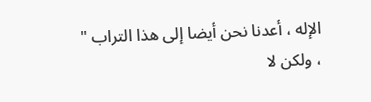الإله ، أعدنا نحن أيضا إلى هذا التراب " ، ولكن لا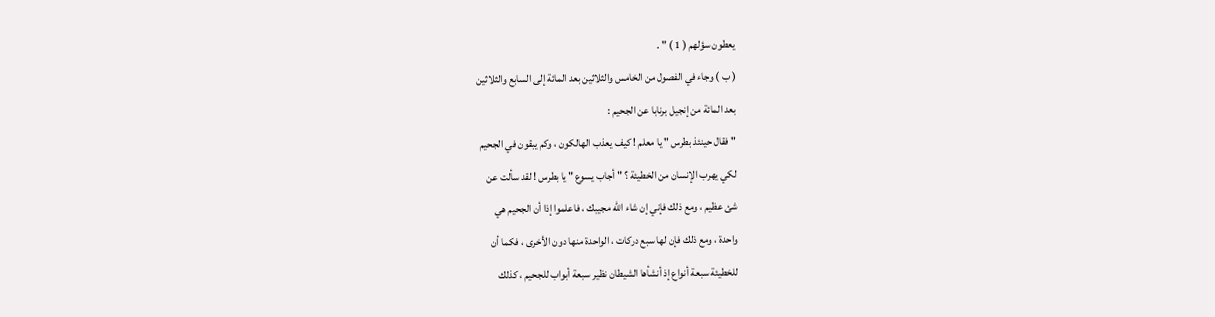يعطون سؤلهم ( 1 ) " .
( ب ) وجاء في الفصول من الخامس والثلاثين بعد المائة إلى السابع والثلاثين
بعد المائة من إنجيل برنابا عن الجحيم :
" فقال حينئذ بطرس " يا معلم ! كيف يعذب الهالكون ، وكم يبقون في الجحيم
لكي يهرب الإنسان من الخطيئة ؟ " أجاب يسوع " يا بطرس ! لقد سألت عن
شئ عظيم ، ومع ذلك فإني إن شاء الله مجيبك ، فاعلموا إذا أن الجحيم هي
واحدة ، ومع ذلك فإن لها سبع دركات ، الواحدة منها دون الأخرى ، فكما أن
للخطيئة سبعة أنواع إذ أنشأها الشيطان نظير سبعة أبواب للجحيم ، كذلك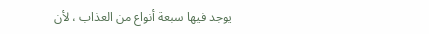يوجد فيها سبعة أنواع من العذاب ، لأن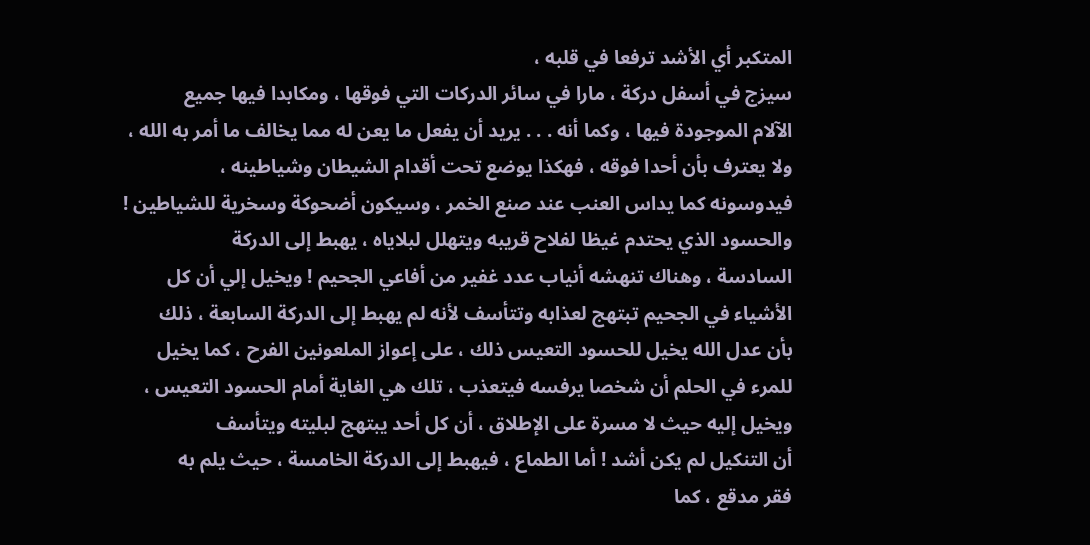المتكبر أي الأشد ترفعا في قلبه ،
سيزج في أسفل دركة ، مارا في سائر الدركات التي فوقها ، ومكابدا فيها جميع
الآلام الموجودة فيها ، وكما أنه . . . يريد أن يفعل ما يعن له مما يخالف ما أمر به الله ،
ولا يعترف بأن أحدا فوقه ، فهكذا يوضع تحت أقدام الشيطان وشياطينه ،
فيدوسونه كما يداس العنب عند صنع الخمر ، وسيكون أضحوكة وسخرية للشياطين !
والحسود الذي يحتدم غيظا لفلاح قريبه ويتهلل لبلاياه ، يهبط إلى الدركة
السادسة ، وهناك تنهشه أنياب عدد غفير من أفاعي الجحيم ! ويخيل إلي أن كل
الأشياء في الجحيم تبتهج لعذابه وتتأسف لأنه لم يهبط إلى الدركة السابعة ، ذلك
بأن عدل الله يخيل للحسود التعيس ذلك ، على إعواز الملعونين الفرح ، كما يخيل
للمرء في الحلم أن شخصا يرفسه فيتعذب ، تلك هي الغاية أمام الحسود التعيس ،
ويخيل إليه حيث لا مسرة على الإطلاق ، أن كل أحد يبتهج لبليته ويتأسف
أن التنكيل لم يكن أشد ! أما الطماع ، فيهبط إلى الدركة الخامسة ، حيث يلم به
فقر مدقع ، كما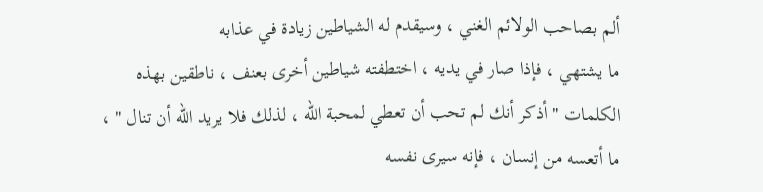ألم بصاحب الولائم الغني ، وسيقدم له الشياطين زيادة في عذابه
ما يشتهي ، فإذا صار في يديه ، اختطفته شياطين أخرى بعنف ، ناطقين بهذه
الكلمات " أذكر أنك لم تحب أن تعطي لمحبة الله ، لذلك فلا يريد الله أن تنال " ،
ما أتعسه من إنسان ، فإنه سيرى نفسه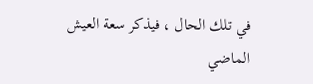في تلك الحال ، فيذكر سعة العيش الماضي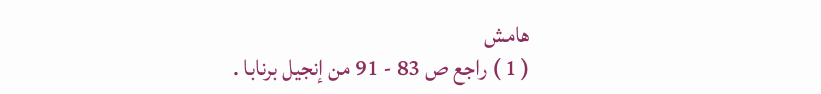هامش
( 1 ) راجع ص 83 - 91 من إنجيل برنابا .